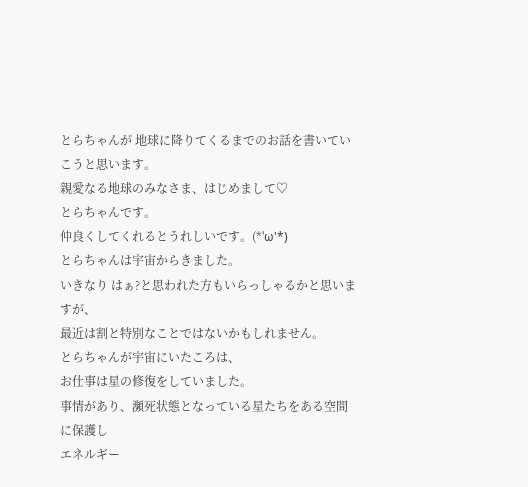とらちゃんが 地球に降りてくるまでのお話を書いていこうと思います。
親愛なる地球のみなさま、はじめまして♡
とらちゃんです。
仲良くしてくれるとうれしいです。(*'ω'*)
とらちゃんは宇宙からきました。
いきなり はぁ?と思われた方もいらっしゃるかと思いますが、
最近は割と特別なことではないかもしれません。
とらちゃんが宇宙にいたころは、
お仕事は星の修復をしていました。
事情があり、瀕死状態となっている星たちをある空間に保護し
エネルギー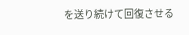を送り続けて回復させる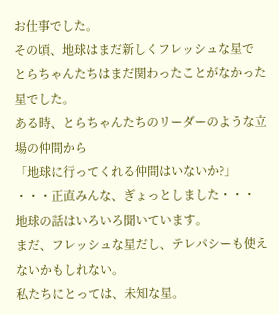お仕事でした。
その頃、地球はまだ新しくフレッシュな星で
とらちゃんたちはまだ関わったことがなかった星でした。
ある時、とらちゃんたちのリーダーのような立場の仲間から
「地球に行ってくれる仲間はいないか?」
・・・正直みんな、ぎょっとしました・・・
地球の話はいろいろ聞いています。
まだ、フレッシュな星だし、テレパシーも使えないかもしれない。
私たちにとっては、未知な星。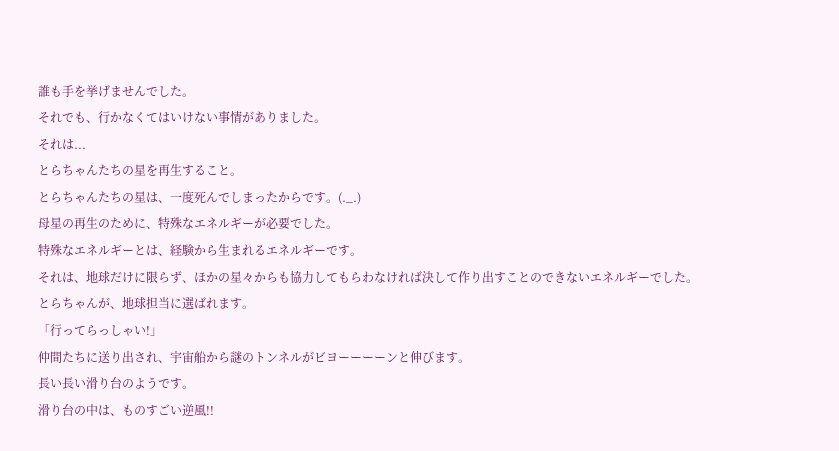誰も手を挙げませんでした。
それでも、行かなくてはいけない事情がありました。
それは...
とらちゃんたちの星を再生すること。
とらちゃんたちの星は、一度死んでしまったからです。(._.)
母星の再生のために、特殊なエネルギーが必要でした。
特殊なエネルギーとは、経験から生まれるエネルギーです。
それは、地球だけに限らず、ほかの星々からも協力してもらわなければ決して作り出すことのできないエネルギーでした。
とらちゃんが、地球担当に選ばれます。
「行ってらっしゃい!」
仲間たちに送り出され、宇宙船から謎のトンネルがビヨーーーーンと伸びます。
長い長い滑り台のようです。
滑り台の中は、ものすごい逆風!!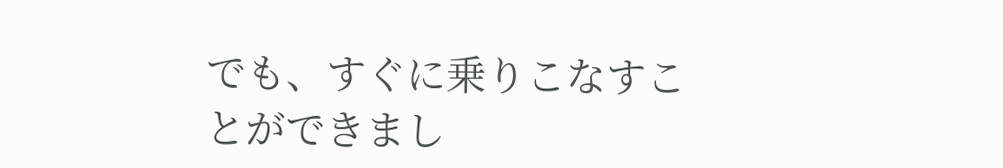でも、すぐに乗りこなすことができまし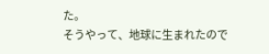た。
そうやって、地球に生まれたので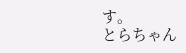す。
とらちゃん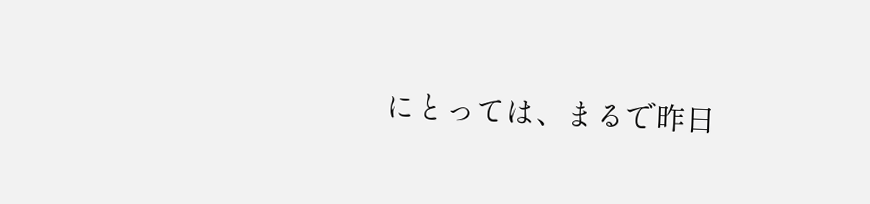にとっては、まるで昨日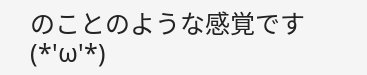のことのような感覚です(*'ω'*)